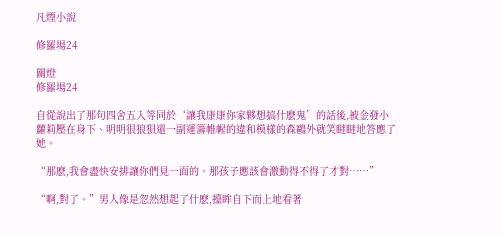凡煙小說

修羅場24

關燈
修羅場24

自從說出了那句四舍五入等同於‘讓我康康你家夥想搞什麽鬼’的話後,被金發小蘿莉壓在身下、明明很狼狽還一副運籌帷幄的違和模樣的森鷗外就笑瞇瞇地答應了她。

“那麽,我會盡快安排讓你們見一面的。那孩子應該會激動得不得了才對……”

“啊,對了。”男人像是忽然想起了什麽,擡眸自下而上地看著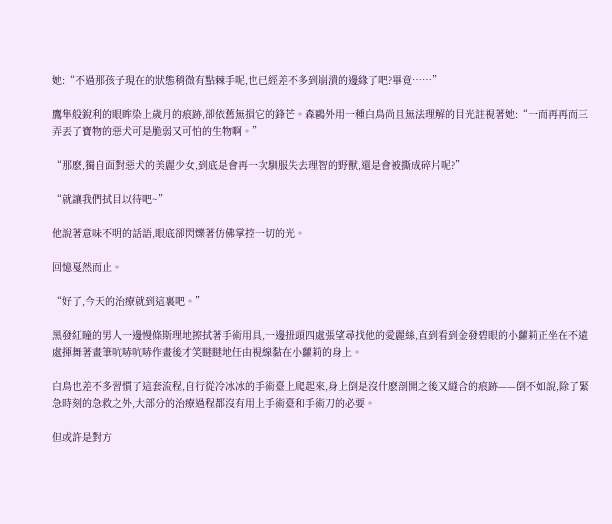她:“不過那孩子現在的狀態稍微有點棘手呢,也已經差不多到崩潰的邊緣了吧?畢竟……”

鷹隼般銳利的眼眸染上歲月的痕跡,卻依舊無損它的鋒芒。森鷗外用一種白鳥尚且無法理解的目光註視著她:“一而再再而三弄丟了寶物的惡犬可是脆弱又可怕的生物啊。”

“那麽,獨自面對惡犬的美麗少女,到底是會再一次馴服失去理智的野獸,還是會被撕成碎片呢?”

“就讓我們拭目以待吧~”

他說著意味不明的話語,眼底卻閃爍著仿佛掌控一切的光。

回憶戛然而止。

“好了,今天的治療就到這裏吧。”

黑發紅瞳的男人一邊慢條斯理地擦拭著手術用具,一邊扭頭四處張望尋找他的愛麗絲,直到看到金發碧眼的小蘿莉正坐在不遠處揮舞著畫筆吭哧吭哧作畫後才笑瞇瞇地任由視線黏在小蘿莉的身上。

白鳥也差不多習慣了這套流程,自行從冷冰冰的手術臺上爬起來,身上倒是沒什麽剖開之後又縫合的痕跡——倒不如說,除了緊急時刻的急救之外,大部分的治療過程都沒有用上手術臺和手術刀的必要。

但或許是對方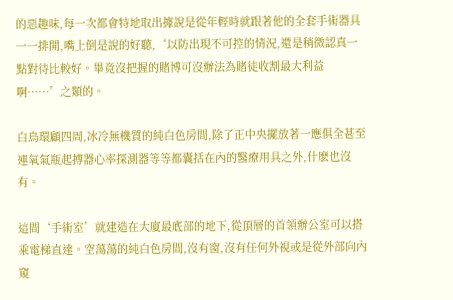的惡趣味,每一次都會特地取出據說是從年輕時就跟著他的全套手術器具一一排開,嘴上倒是說的好聽,‘以防出現不可控的情況,還是稍微認真一點對待比較好。畢竟沒把握的賭博可沒辦法為賭徒收割最大利益啊……’之類的。

白鳥環顧四周,冰冷無機質的純白色房間,除了正中央擺放著一應俱全甚至連氧氣瓶起搏器心率探測器等等都囊括在內的醫療用具之外,什麽也沒有。

這間‘手術室’就建造在大廈最底部的地下,從頂層的首領辦公室可以搭乘電梯直達。空蕩蕩的純白色房間,沒有窗,沒有任何外視或是從外部向內窺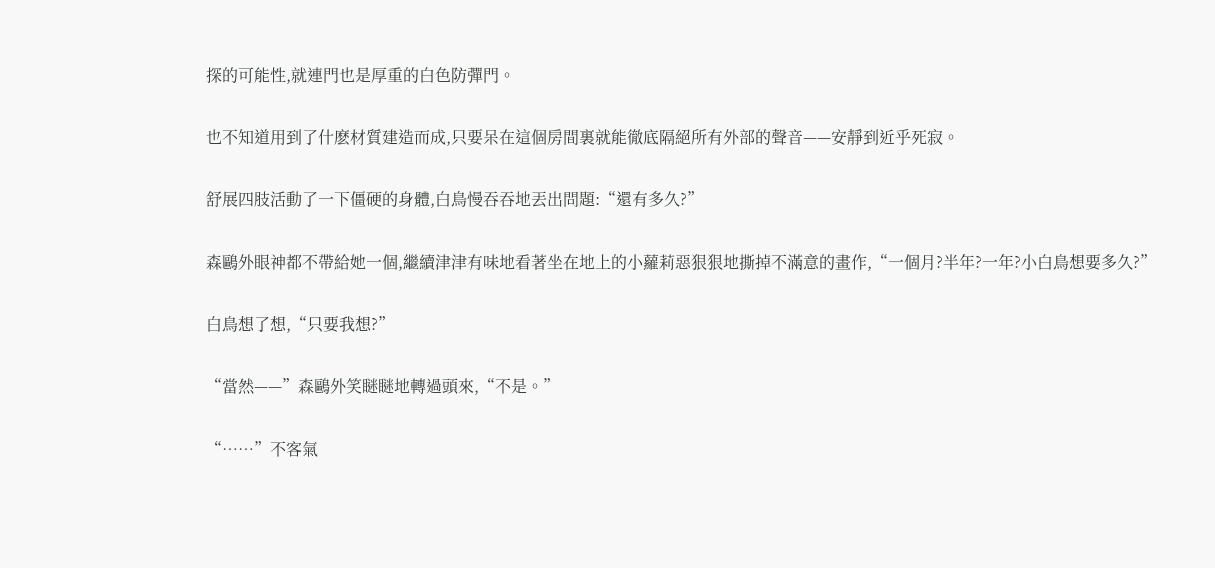探的可能性,就連門也是厚重的白色防彈門。

也不知道用到了什麽材質建造而成,只要呆在這個房間裏就能徹底隔絕所有外部的聲音——安靜到近乎死寂。

舒展四肢活動了一下僵硬的身體,白鳥慢吞吞地丟出問題:“還有多久?”

森鷗外眼神都不帶給她一個,繼續津津有味地看著坐在地上的小蘿莉惡狠狠地撕掉不滿意的畫作,“一個月?半年?一年?小白鳥想要多久?”

白鳥想了想,“只要我想?”

“當然——”森鷗外笑瞇瞇地轉過頭來,“不是。”

“……”不客氣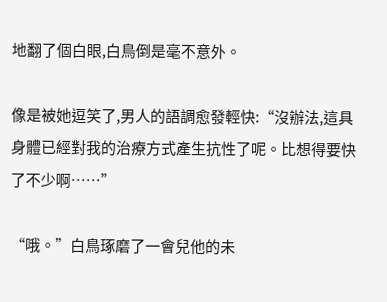地翻了個白眼,白鳥倒是毫不意外。

像是被她逗笑了,男人的語調愈發輕快:“沒辦法,這具身體已經對我的治療方式產生抗性了呢。比想得要快了不少啊……”

“哦。”白鳥琢磨了一會兒他的未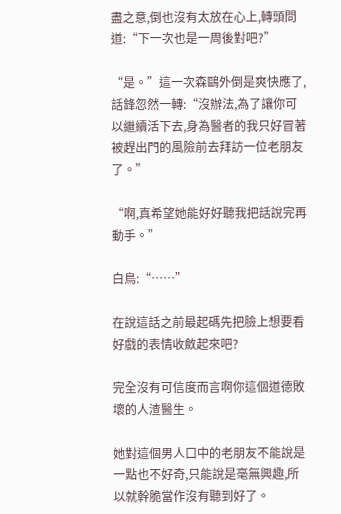盡之意,倒也沒有太放在心上,轉頭問道:“下一次也是一周後對吧?”

“是。”這一次森鷗外倒是爽快應了,話鋒忽然一轉:“沒辦法,為了讓你可以繼續活下去,身為醫者的我只好冒著被趕出門的風險前去拜訪一位老朋友了。”

“啊,真希望她能好好聽我把話說完再動手。”

白鳥:“……”

在說這話之前最起碼先把臉上想要看好戲的表情收斂起來吧?

完全沒有可信度而言啊你這個道德敗壞的人渣醫生。

她對這個男人口中的老朋友不能說是一點也不好奇,只能說是毫無興趣,所以就幹脆當作沒有聽到好了。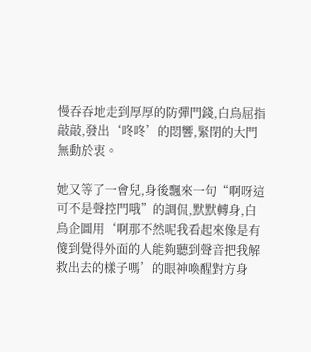慢吞吞地走到厚厚的防彈門錢,白鳥屈指敲敲,發出‘咚咚’的悶響,緊閉的大門無動於衷。

她又等了一會兒,身後飄來一句“啊呀這可不是聲控門哦”的調侃,默默轉身,白鳥企圖用‘啊那不然呢我看起來像是有傻到覺得外面的人能夠聽到聲音把我解救出去的樣子嗎’的眼神喚醒對方身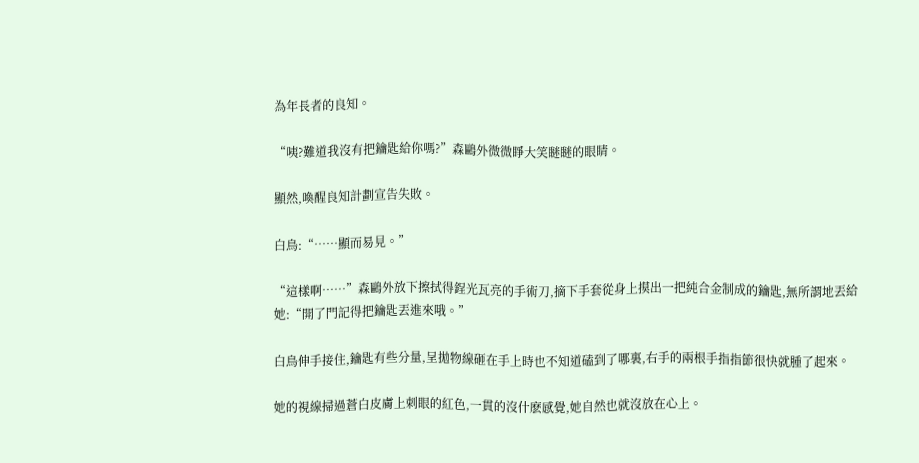為年長者的良知。

“咦?難道我沒有把鑰匙給你嗎?”森鷗外微微睜大笑瞇瞇的眼睛。

顯然,喚醒良知計劃宣告失敗。

白鳥:“……顯而易見。”

“這樣啊……”森鷗外放下擦拭得鋥光瓦亮的手術刀,摘下手套從身上摸出一把純合金制成的鑰匙,無所謂地丟給她:“開了門記得把鑰匙丟進來哦。”

白鳥伸手接住,鑰匙有些分量,呈拋物線砸在手上時也不知道磕到了哪裏,右手的兩根手指指節很快就腫了起來。

她的視線掃過蒼白皮膚上刺眼的紅色,一貫的沒什麽感覺,她自然也就沒放在心上。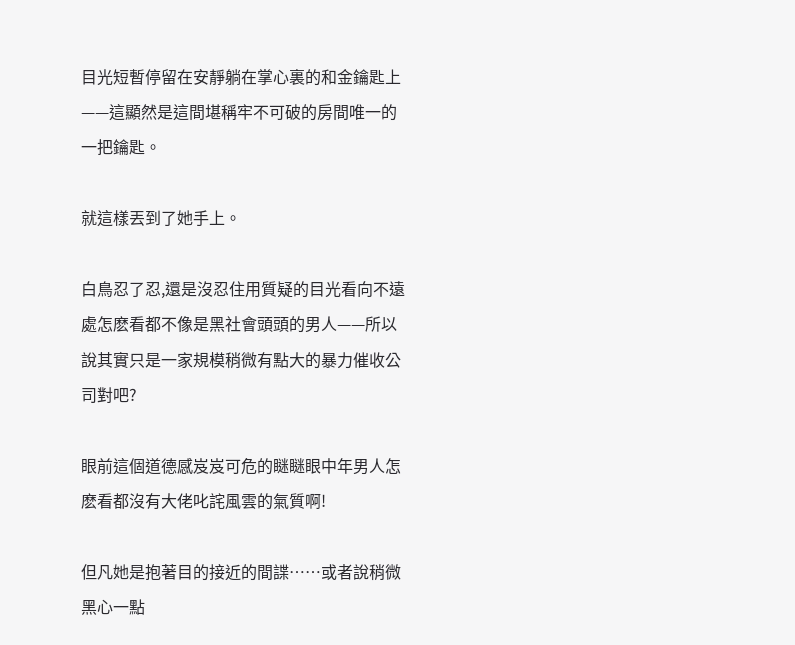目光短暫停留在安靜躺在掌心裏的和金鑰匙上——這顯然是這間堪稱牢不可破的房間唯一的一把鑰匙。

就這樣丟到了她手上。

白鳥忍了忍,還是沒忍住用質疑的目光看向不遠處怎麽看都不像是黑社會頭頭的男人——所以說其實只是一家規模稍微有點大的暴力催收公司對吧?

眼前這個道德感岌岌可危的瞇瞇眼中年男人怎麽看都沒有大佬叱詫風雲的氣質啊!

但凡她是抱著目的接近的間諜……或者說稍微黑心一點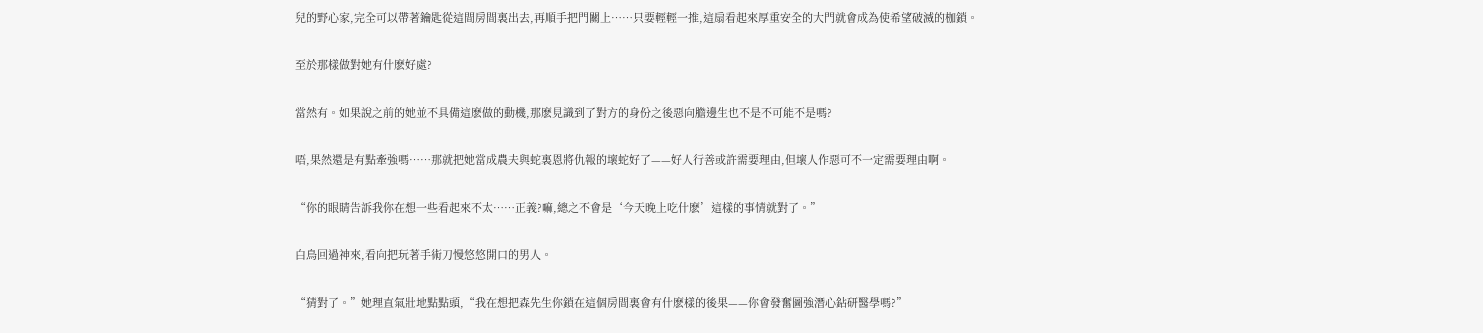兒的野心家,完全可以帶著鑰匙從這間房間裏出去,再順手把門關上……只要輕輕一推,這扇看起來厚重安全的大門就會成為使希望破滅的枷鎖。

至於那樣做對她有什麽好處?

當然有。如果說之前的她並不具備這麽做的動機,那麽見識到了對方的身份之後惡向膽邊生也不是不可能不是嗎?

唔,果然還是有點牽強嗎……那就把她當成農夫與蛇裏恩將仇報的壞蛇好了——好人行善或許需要理由,但壞人作惡可不一定需要理由啊。

“你的眼睛告訴我你在想一些看起來不太……正義?嘛,總之不會是‘今天晚上吃什麽’這樣的事情就對了。”

白鳥回過神來,看向把玩著手術刀慢悠悠開口的男人。

“猜對了。”她理直氣壯地點點頭,“我在想把森先生你鎖在這個房間裏會有什麽樣的後果——你會發奮圖強潛心鉆研醫學嗎?”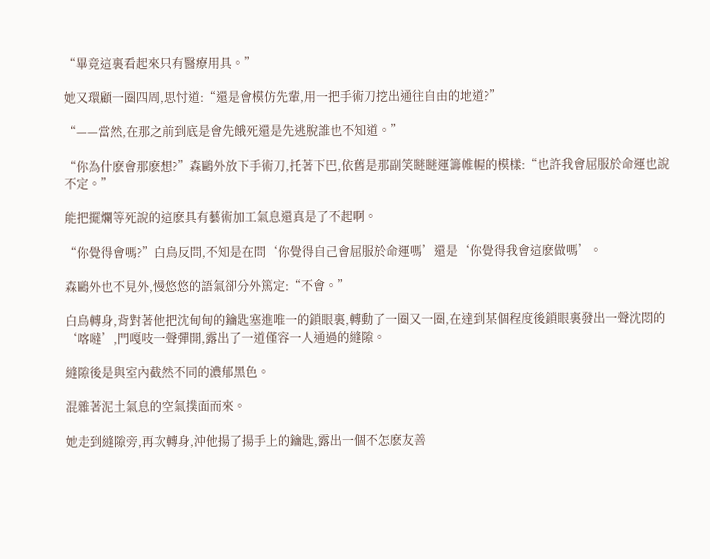“畢竟這裏看起來只有醫療用具。”

她又環顧一圈四周,思忖道:“還是會模仿先輩,用一把手術刀挖出通往自由的地道?”

“——當然,在那之前到底是會先餓死還是先逃脫誰也不知道。”

“你為什麽會那麽想?”森鷗外放下手術刀,托著下巴,依舊是那副笑瞇瞇運籌帷幄的模樣:“也許我會屈服於命運也說不定。”

能把擺爛等死說的這麽具有藝術加工氣息還真是了不起啊。

“你覺得會嗎?”白鳥反問,不知是在問‘你覺得自己會屈服於命運嗎’還是‘你覺得我會這麽做嗎’。

森鷗外也不見外,慢悠悠的語氣卻分外篤定:“不會。”

白鳥轉身,背對著他把沈甸甸的鑰匙塞進唯一的鎖眼裏,轉動了一圈又一圈,在達到某個程度後鎖眼裏發出一聲沈悶的‘喀噠’,門嘎吱一聲彈開,露出了一道僅容一人通過的縫隙。

縫隙後是與室內截然不同的濃郁黑色。

混雜著泥土氣息的空氣撲面而來。

她走到縫隙旁,再次轉身,沖他揚了揚手上的鑰匙,露出一個不怎麽友善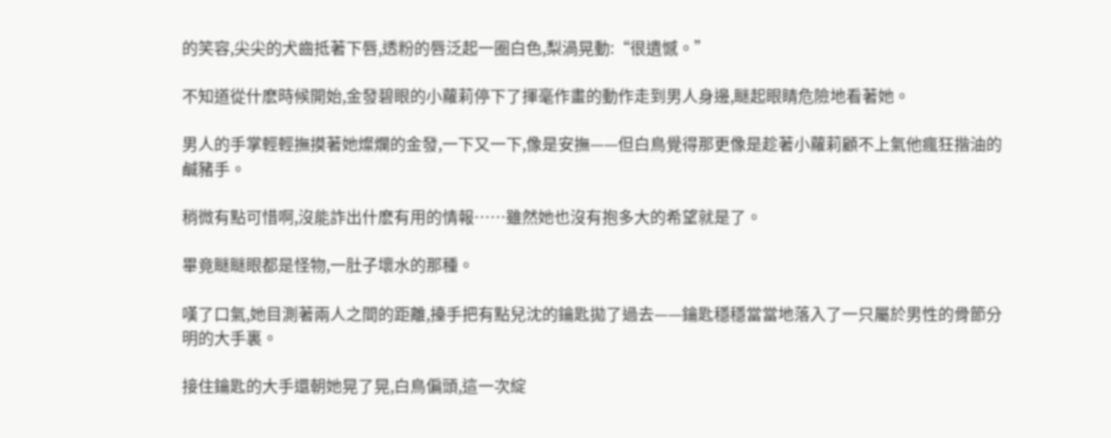的笑容,尖尖的犬齒抵著下唇,透粉的唇泛起一圈白色,梨渦晃動:“很遺憾。”

不知道從什麽時候開始,金發碧眼的小蘿莉停下了揮毫作畫的動作走到男人身邊,瞇起眼睛危險地看著她。

男人的手掌輕輕撫摸著她燦爛的金發,一下又一下,像是安撫——但白鳥覺得那更像是趁著小蘿莉顧不上氣他瘋狂揩油的鹹豬手。

稍微有點可惜啊,沒能詐出什麽有用的情報……雖然她也沒有抱多大的希望就是了。

畢竟瞇瞇眼都是怪物,一肚子壞水的那種。

嘆了口氣,她目測著兩人之間的距離,擡手把有點兒沈的鑰匙拋了過去——鑰匙穩穩當當地落入了一只屬於男性的骨節分明的大手裏。

接住鑰匙的大手還朝她晃了晃,白鳥偏頭,這一次綻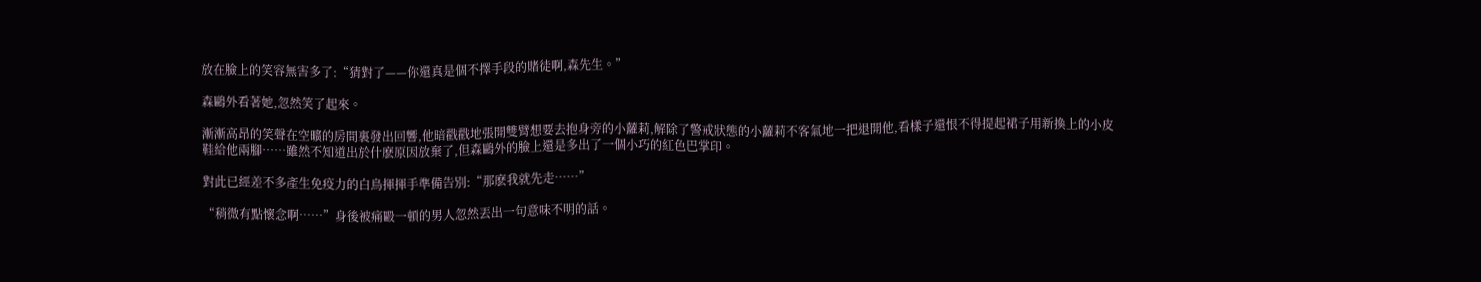放在臉上的笑容無害多了:“猜對了——你還真是個不擇手段的賭徒啊,森先生。”

森鷗外看著她,忽然笑了起來。

漸漸高昂的笑聲在空曠的房間裏發出回響,他暗戳戳地張開雙臂想要去抱身旁的小蘿莉,解除了警戒狀態的小蘿莉不客氣地一把退開他,看樣子還恨不得提起裙子用新換上的小皮鞋給他兩腳……雖然不知道出於什麽原因放棄了,但森鷗外的臉上還是多出了一個小巧的紅色巴掌印。

對此已經差不多產生免疫力的白鳥揮揮手準備告別:“那麽我就先走……”

“稍微有點懷念啊……”身後被痛毆一頓的男人忽然丟出一句意味不明的話。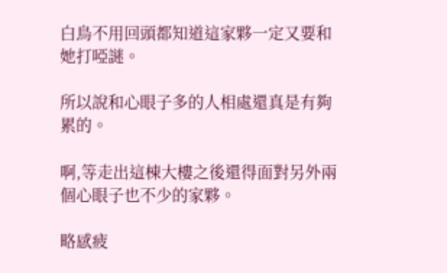白鳥不用回頭都知道這家夥一定又要和她打啞謎。

所以說和心眼子多的人相處還真是有夠累的。

啊,等走出這棟大樓之後還得面對另外兩個心眼子也不少的家夥。

略感疲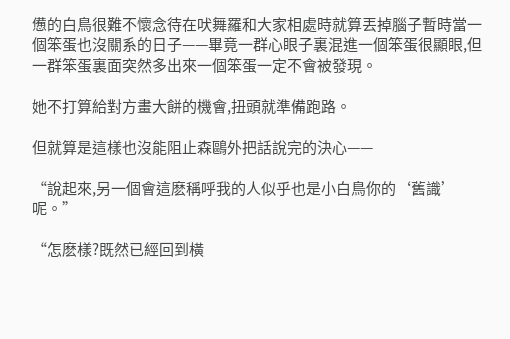憊的白鳥很難不懷念待在吠舞羅和大家相處時就算丟掉腦子暫時當一個笨蛋也沒關系的日子——畢竟一群心眼子裏混進一個笨蛋很顯眼,但一群笨蛋裏面突然多出來一個笨蛋一定不會被發現。

她不打算給對方畫大餅的機會,扭頭就準備跑路。

但就算是這樣也沒能阻止森鷗外把話說完的決心——

“說起來,另一個會這麽稱呼我的人似乎也是小白鳥你的‘舊識’呢。”

“怎麽樣?既然已經回到橫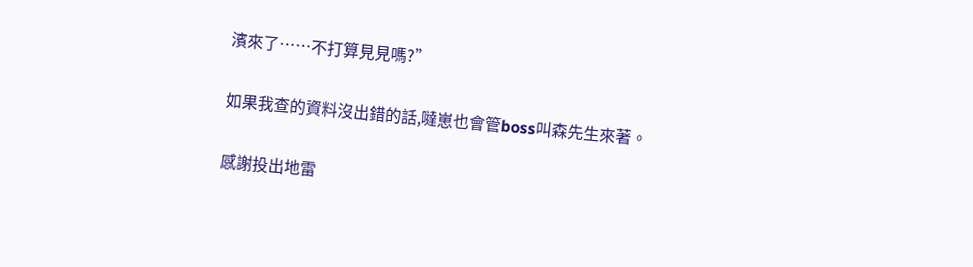濱來了……不打算見見嗎?”

如果我查的資料沒出錯的話,噠崽也會管boss叫森先生來著。

感謝投出地雷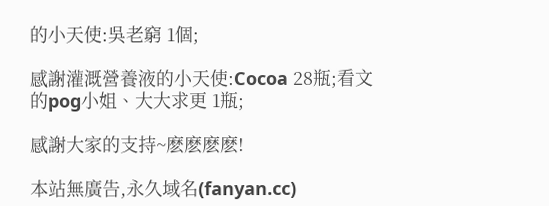的小天使:吳老窮 1個;

感謝灌溉營養液的小天使:Cocoa 28瓶;看文的pog小姐、大大求更 1瓶;

感謝大家的支持~麽麽麽麽!

本站無廣告,永久域名(fanyan.cc)